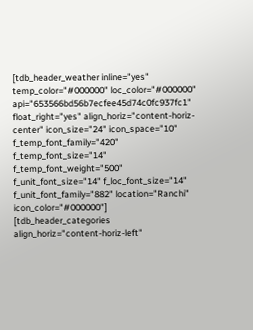[tdb_header_weather inline="yes" temp_color="#000000" loc_color="#000000" api="653566bd56b7ecfee45d74c0fc937fc1" float_right="yes" align_horiz="content-horiz-center" icon_size="24" icon_space="10" f_temp_font_family="420" f_temp_font_size="14" f_temp_font_weight="500" f_unit_font_size="14" f_loc_font_size="14" f_unit_font_family="882" location="Ranchi" icon_color="#000000"]
[tdb_header_categories align_horiz="content-horiz-left"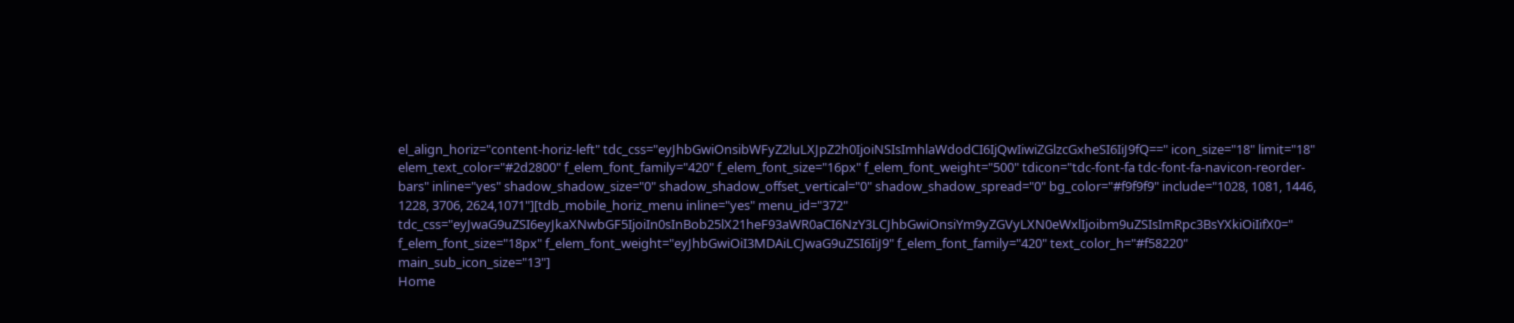el_align_horiz="content-horiz-left" tdc_css="eyJhbGwiOnsibWFyZ2luLXJpZ2h0IjoiNSIsImhlaWdodCI6IjQwIiwiZGlzcGxheSI6IiJ9fQ==" icon_size="18" limit="18" elem_text_color="#2d2800" f_elem_font_family="420" f_elem_font_size="16px" f_elem_font_weight="500" tdicon="tdc-font-fa tdc-font-fa-navicon-reorder-bars" inline="yes" shadow_shadow_size="0" shadow_shadow_offset_vertical="0" shadow_shadow_spread="0" bg_color="#f9f9f9" include="1028, 1081, 1446, 1228, 3706, 2624,1071"][tdb_mobile_horiz_menu inline="yes" menu_id="372" tdc_css="eyJwaG9uZSI6eyJkaXNwbGF5IjoiIn0sInBob25lX21heF93aWR0aCI6NzY3LCJhbGwiOnsiYm9yZGVyLXN0eWxlIjoibm9uZSIsImRpc3BsYXkiOiIifX0=" f_elem_font_size="18px" f_elem_font_weight="eyJhbGwiOiI3MDAiLCJwaG9uZSI6IiJ9" f_elem_font_family="420" text_color_h="#f58220" main_sub_icon_size="13"]
Home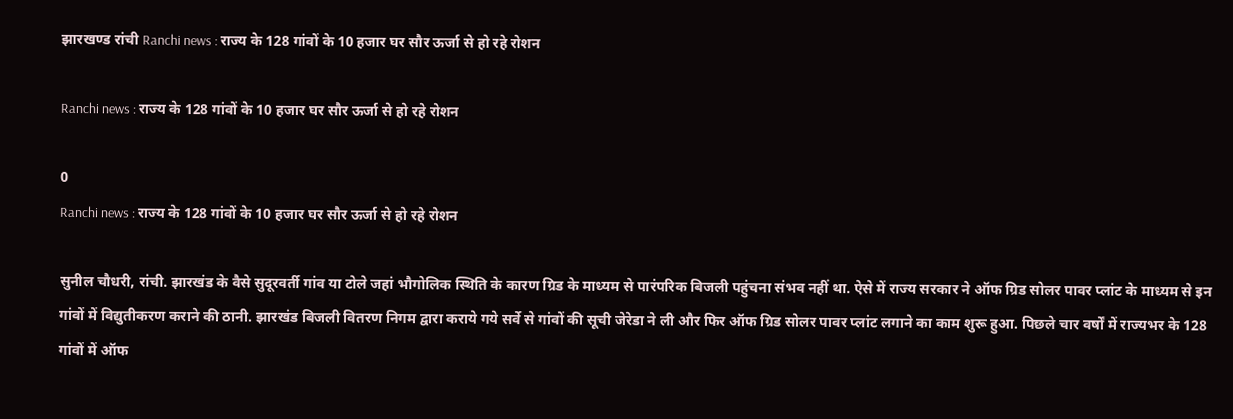झारखण्ड रांची Ranchi news : राज्य के 128 गांवों के 10 हजार घर सौर ऊर्जा से हो रहे रोशन

Ranchi news : राज्य के 128 गांवों के 10 हजार घर सौर ऊर्जा से हो रहे रोशन

0
Ranchi news : राज्य के 128 गांवों के 10 हजार घर सौर ऊर्जा से हो रहे रोशन

सुनील चौधरी, रांची. झारखंड के वैसे सुदूरवर्ती गांव या टोले जहां भौगोलिक स्थिति के कारण ग्रिड के माध्यम से पारंपरिक बिजली पहुंचना संभव नहीं था. ऐसे में राज्य सरकार ने ऑफ ग्रिड सोलर पावर प्लांट के माध्यम से इन गांवों में विद्युतीकरण कराने की ठानी. झारखंड बिजली वितरण निगम द्वारा कराये गये सर्वे से गांवों की सूची जेरेडा ने ली और फिर ऑफ ग्रिड सोलर पावर प्लांट लगाने का काम शुरू हुआ. पिछले चार वर्षों में राज्यभर के 128 गांवों में ऑफ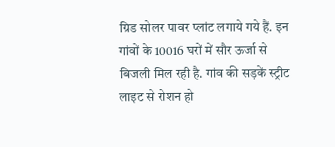ग्रिड सोलर पावर प्लांट लगाये गये हैं. इन गांवों के 10016 घरों में सौर ऊर्जा से बिजली मिल रही है. गांव की सड़कें स्ट्रीट लाइट से रोशन हो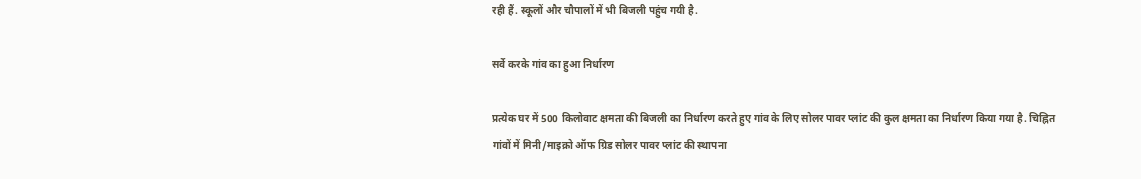रही हैं. स्कूलों और चौपालों में भी बिजली पहुंच गयी है.

सर्वे करके गांव का हुआ निर्धारण

प्रत्येक घर में 500 किलोवाट क्षमता की बिजली का निर्धारण करते हुए गांव के लिए सोलर पावर प्लांट की कुल क्षमता का निर्धारण किया गया है. चिह्नित गांवों में मिनी/माइक्रो ऑफ ग्रिड सोलर पावर प्लांट की स्थापना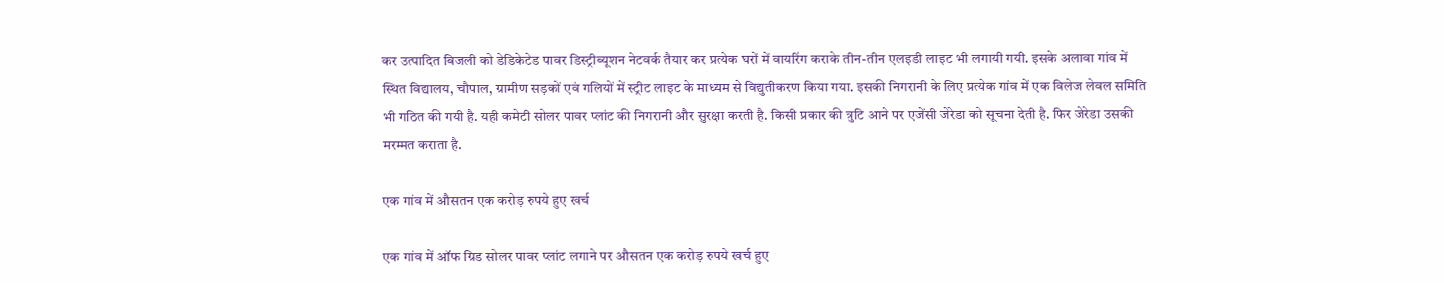कर उत्पादित बिजली को डेडिकेटेड पावर डिस्ट्रीब्यूशन नेटवर्क तैयार कर प्रत्येक घरों में वायरिंग कराके तीन-तीन एलइडी लाइट भी लगायी गयी. इसके अलावा गांव में स्थित विद्यालय, चौपाल, ग्रामीण सड़कों एवं गलियों में स्ट्रीट लाइट के माध्यम से विद्युतीकरण किया गया. इसकी निगरानी के लिए प्रत्येक गांव में एक विलेज लेवल समिति भी गठित की गयी है. यही कमेटी सोलर पावर प्लांट की निगरानी और सुरक्षा करती है. किसी प्रकार की त्रुटि आने पर एजेंसी जेरेडा को सूचना देती है. फिर जेरेडा उसकी मरम्मत कराता है.

एक गांव में औसतन एक करोड़ रुपये हुए खर्च

एक गांव में ऑफ ग्रिड सोलर पावर प्लांट लगाने पर औसतन एक करोड़ रुपये खर्च हुए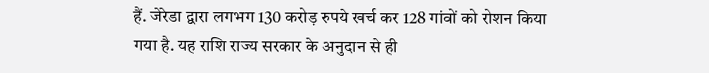हैं. जेरेडा द्वारा लगभग 130 करोड़ रुपये खर्च कर 128 गांवों को रोशन किया गया है. यह राशि राज्य सरकार के अनुदान से ही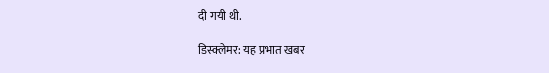दी गयी थी.

डिस्क्लेमर: यह प्रभात खबर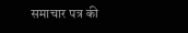समाचार पत्र की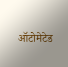ऑटोमेटेड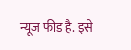न्यूज फीड है. इसे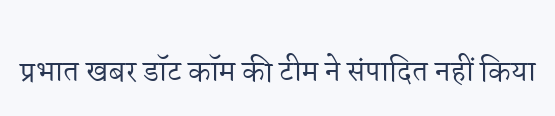प्रभात खबर डॉट कॉम की टीम ने संपादित नहीं किया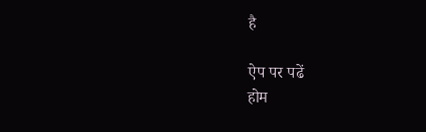है

ऐप पर पढें
होम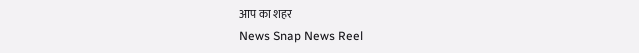आप का शहर
News Snap News Reel